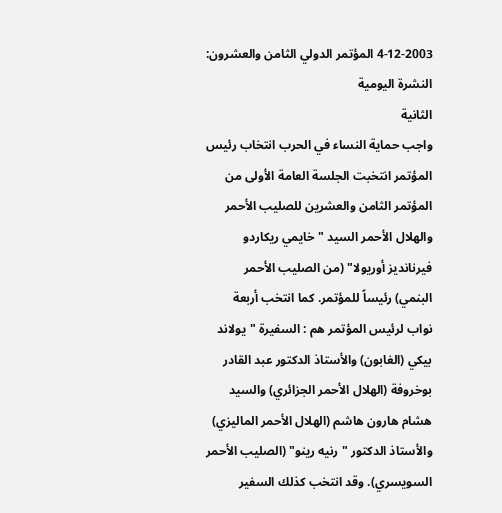4-12-2003 المؤتمر الدولي الثامن والعشرون:
النشرة اليومية
الثانية
واجب حماية النساء في الحرب انتخاب رئيس المؤتمر انتخبت الجلسة العامة الأولى من المؤتمر الثامن والعشرين للصليب الأحمر والهلال الأحمر السيد "خايمي ريكاردو فيرنانديز أوريولا" (من الصليب الأحمر البنمي) رئيساً للمؤتمر. كما انتخب أربعة نواب لرئيس المؤتمر هم : السفيرة "يولاند بيكي (الغابون) والأستاذ الدكتور عبد القادر بوخروفة (الهلال الأحمر الجزائري) والسيد هشام هارون هاشم (الهلال الأحمر الماليزي) والأستاذ الدكتور "رنيه رينو" (الصليب الأحمر السويسري). وقد انتخب كذلك السفير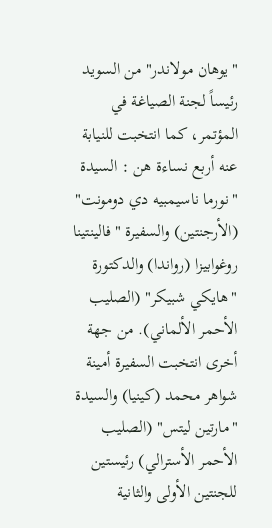"يوهان مولاندر" من السويد رئيساً لجنة الصياغة في المؤتمر، كما انتخبت للنيابة عنه أربع نساءة هن : السيدة "نورما ناسيمبيه دي دومونت" (الأرجنتين) والسفيرة "فالينتينا روغوابيزا (رواندا) والدكتورة "هايكي شبيكر" (الصليب الأحمر الألماني). من جهة أخرى انتخبت السفيرة أمينة شواهر محمد (كينيا) والسيدة "مارتين ليتس" (الصليب الأحمر الأسترالي) رئيستين للجنتين الأولى والثانية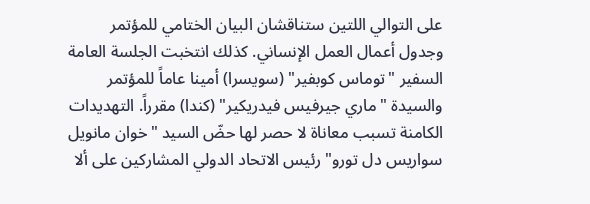على التوالي اللتين ستناقشان البيان الختامي للمؤتمر وجدول أعمال العمل الإنساني. كذلك انتخبت الجلسة العامة السفير "توماس كوبفير" (سويسرا) أمينا عاماً للمؤتمر والسيدة "ماري جيرفيس فيدريكير" (كندا) مقرراً. التهديدات الكامنة تسبب معاناة لا حصر لها حضّ السيد "خوان مانويل سواريس دل تورو" رئيس الاتحاد الدولي المشاركين على ألا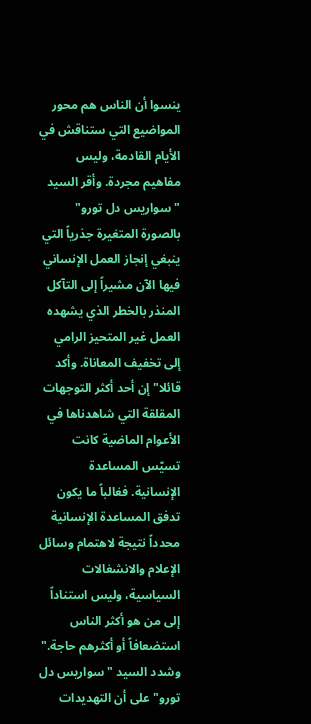ينسوا أن الناس هم محور المواضيع التي ستناقش في الأيام القادمة، وليس مفاهيم مجردة. وأقر السيد "سواريس دل تورو" بالصورة المتغيرة جذرياً التي ينبغي إنجاز العمل الإنساني فيها الآن مشيراً إلى التآكل المنذر بالخطر الذي يشهده العمل غير المتحيز الرامي إلى تخفيف المعاناة. وأكد قائلا" إن أحد أكثر التوجهات المقلقة التي شاهدناها في الأعوام الماضية كانت تسيّس المساعدة الإنسانية. فغالباً ما يكون تدفق المساعدة الإنسانية محدداً نتيجة لاهتمام وسائل الإعلام والانشغالات السياسية، وليس استناداً إلى من هو أكثر الناس استضعافاً أو أكثرهم حاجة." وشدد السيد "سواريس دل تورو" على أن التهديدات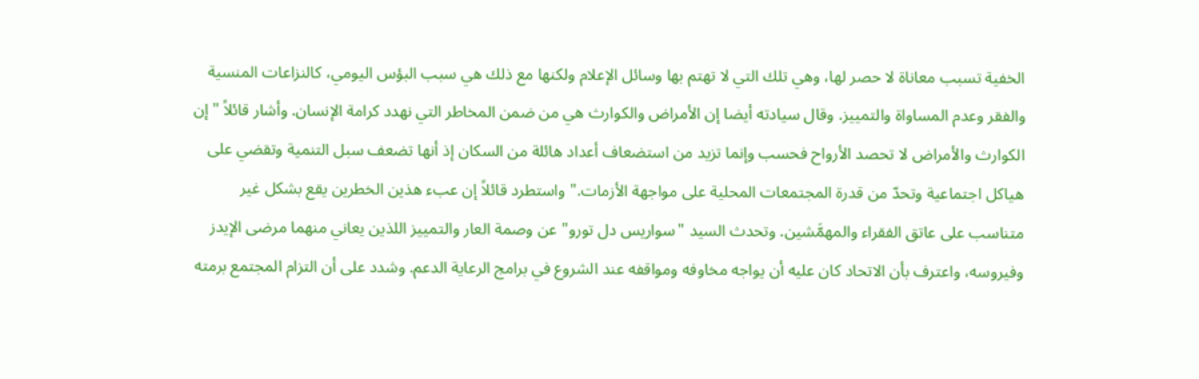الخفية تسبب معاناة لا حصر لها، وهي تلك التي لا تهتم بها وسائل الإعلام ولكنها مع ذلك هي سبب البؤس اليومي، كالنزاعات المنسية والفقر وعدم المساواة والتمييز. وقال سيادته أيضا إن الأمراض والكوارث هي من ضمن المخاطر التي نهدد كرامة الإنسان. وأشار قائلاً "إن الكوارث والأمراض لا تحصد الأرواح فحسب وإنما تزيد من استضعاف أعداد هائلة من السكان إذ أنها تضعف سبل التنمية وتقضي على هياكل اجتماعية وتحدّ من قدرة المجتمعات المحلية على مواجهة الأزمات." واستطرد قائلاً إن عبء هذين الخطرين يقع بشكل غير متناسب على عاتق الفقراء والمهمَّشين. وتحدث السيد "سواريس دل تورو" عن وصمة العار والتمييز اللذين يعاني منهما مرضى الإيدز وفيروسه، واعترف بأن الاتحاد كان عليه أن يواجه مخاوفه ومواقفه عند الشروع في برامج الرعاية الدعم. وشدد على أن التزام المجتمع برمته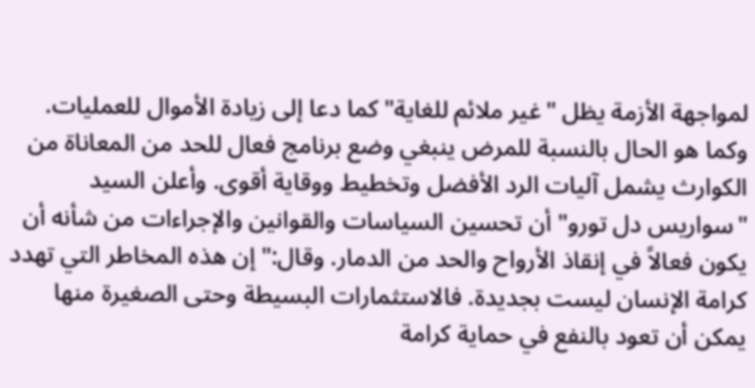لمواجهة الأزمة يظل "غير ملائم للغاية" كما دعا إلى زيادة الأموال للعمليات. وكما هو الحال بالنسبة للمرض ينبغي وضع برنامج فعال للحد من المعاناة من الكوارث يشمل آليات الرد الأفضل وتخطيط ووقاية أقوى. وأعلن السيد "سواريس دل تورو" أن تحسين السياسات والقوانين والإجراءات من شأنه أن يكون فعالاً في إنقاذ الأرواح والحد من الدمار. وقال:"إن هذه المخاطر التي تهدد كرامة الإنسان ليست بجديدة. فالاستثمارات البسيطة وحتى الصغيرة منها يمكن أن تعود بالنفع في حماية كرامة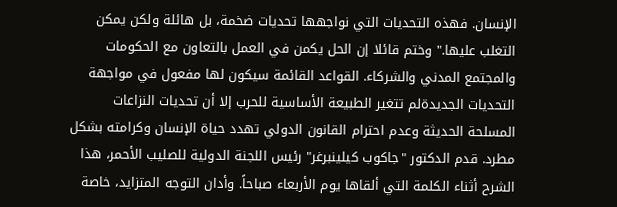الإنسان. فهذه التحديات التي نواجهها تحديات ضخمة، بل هائلة ولكن يمكن التغلب عليها." وختم قائلا إن الحل يكمن في العمل بالتعاون مع الحكومات والمجتمع المدني والشركاء. القواعد القائمة سيكون لها مفعول في مواجهة التحديات الجديدةلم تتغير الطبيعة الأساسية للحرب إلا أن تحديات النزاعات المسلحة الحديثة وعدم احترام القانون الدولي تهدد حياة الإنسان وكرامته بشكل مطرد. قدم الدكتور "جاكوب كيلينبرغر" رئيس اللجنة الدولية للصليب الأحمر، هذا الشرح أثناء الكلمة التي ألقاها يوم الأربعاء صباحاً. وأدان التوجه المتزايد، خاصة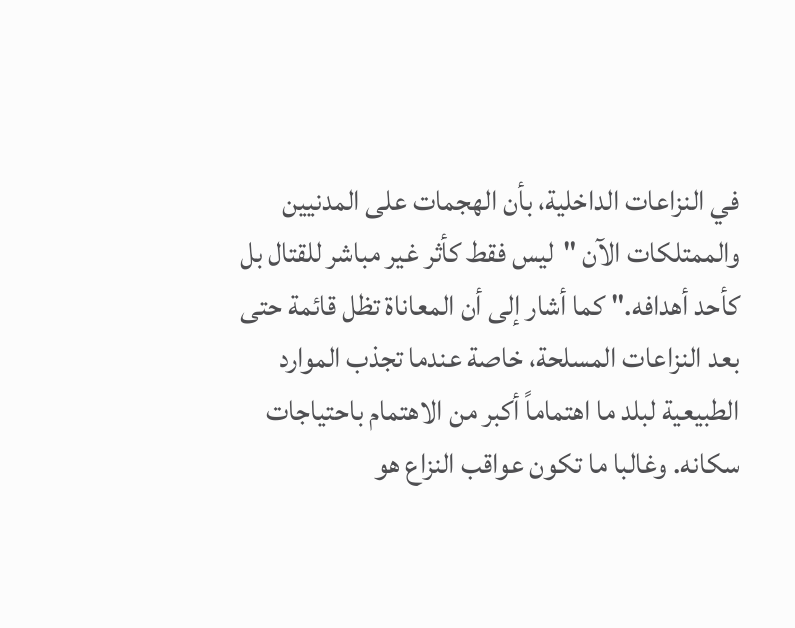في النزاعات الداخلية، بأن الهجمات على المدنيين والممتلكات الآن "ليس فقط كأثر غير مباشر للقتال بل كأحد أهدافه." كما أشار إلى أن المعاناة تظل قائمة حتى بعد النزاعات المسلحة، خاصة عندما تجذب الموارد الطبيعية لبلد ما اهتماماً أكبر من الاهتمام باحتياجات سكانه. وغالبا ما تكون عواقب النزاع هو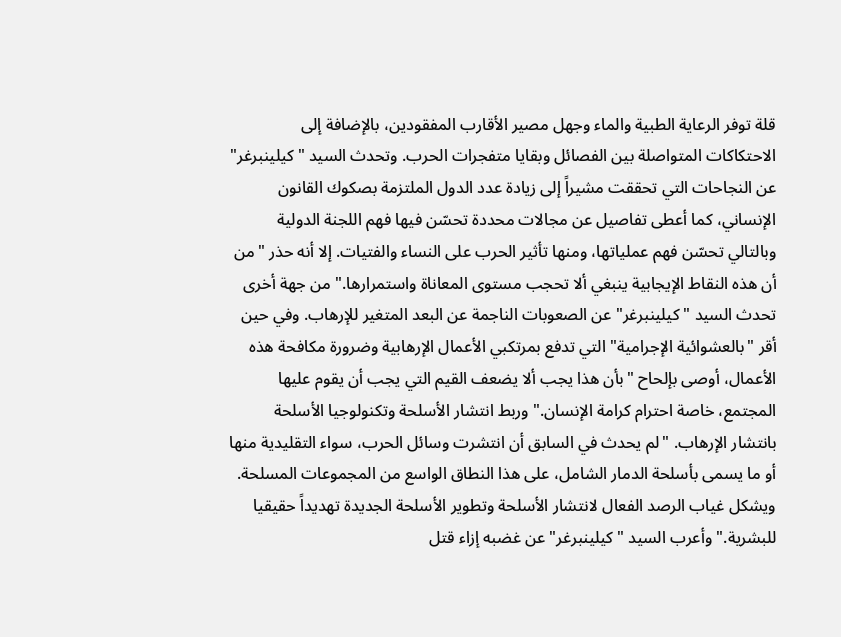قلة توفر الرعاية الطبية والماء وجهل مصير الأقارب المفقودين، بالإضافة إلى الاحتكاكات المتواصلة بين الفصائل وبقايا متفجرات الحرب. وتحدث السيد "كيلينبرغر" عن النجاحات التي تحققت مشيراً إلى زيادة عدد الدول الملتزمة بصكوك القانون الإنساني، كما أعطى تفاصيل عن مجالات محددة تحسّن فيها فهم اللجنة الدولية وبالتالي تحسّن فهم عملياتها، ومنها تأثير الحرب على النساء والفتيات. إلا أنه حذر "من أن هذه النقاط الإيجابية ينبغي ألا تحجب مستوى المعاناة واستمرارها." من جهة أخرى تحدث السيد "كيلينبرغر" عن الصعوبات الناجمة عن البعد المتغير للإرهاب. وفي حين أقر "بالعشوائية الإجرامية" التي تدفع بمرتكبي الأعمال الإرهابية وضرورة مكافحة هذه الأعمال، أوصى بإلحاح "بأن هذا يجب ألا يضعف القيم التي يجب أن يقوم عليها المجتمع، خاصة احترام كرامة الإنسان." وربط انتشار الأسلحة وتكنولوجيا الأسلحة بانتشار الإرهاب. "لم يحدث في السابق أن انتشرت وسائل الحرب، سواء التقليدية منها أو ما يسمى بأسلحة الدمار الشامل، على هذا النطاق الواسع من المجموعات المسلحة. ويشكل غياب الرصد الفعال لانتشار الأسلحة وتطوير الأسلحة الجديدة تهديداً حقيقيا للبشرية." وأعرب السيد "كيلينبرغر" عن غضبه إزاء قتل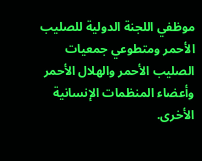موظفي اللجنة الدولية للصليب الأحمر ومتطوعي جمعيات الصليب الأحمر والهلال الأحمر وأعضاء المنظمات الإنسانية الأخرى.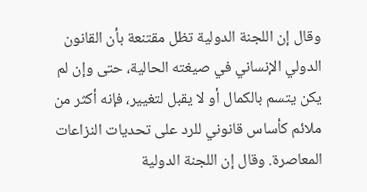وقال إن اللجنة الدولية تظل مقتنعة بأن القانون الدولي الإنساني في صيغته الحالية، حتى وإن لم يكن يتسم بالكمال أو لا يقبل لتغيير، فإنه أكثر من ملائم كأساس قانوني للرد على تحديات النزاعات المعاصرة. وقال إن اللجنة الدولية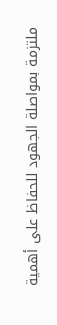ملتزمة بمواصلة الجهود للحفاظ على أهمية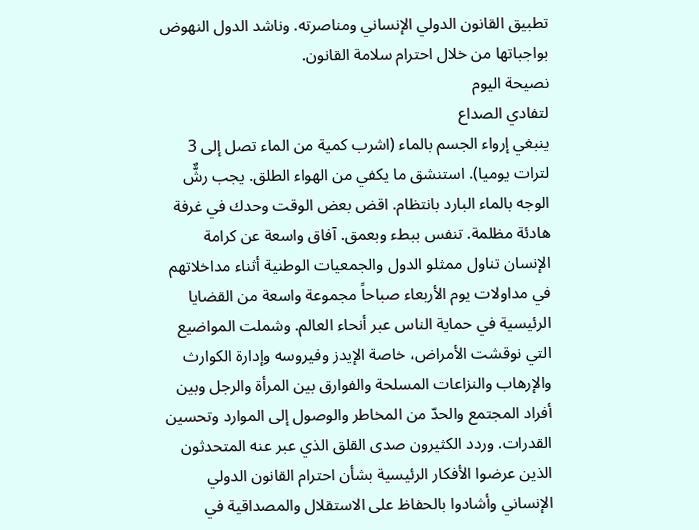تطبيق القانون الدولي الإنساني ومناصرته. وناشد الدول النهوض بواجباتها من خلال احترام سلامة القانون.
نصيحة اليوم
لتفادي الصداع
ينبغي إرواء الجسم بالماء (اشرب كمية من الماء تصل إلى 3 لترات يوميا). استنشق ما يكفي من الهواء الطلق. يجب رشٌّ الوجه بالماء البارد بانتظام. اقض بعض الوقت وحدك في غرفة هادئة مظلمة. تنفس ببطء وبعمق. آفاق واسعة عن كرامة الإنسان تناول ممثلو الدول والجمعيات الوطنية أثناء مداخلاتهم في مداولات يوم الأربعاء صباحاً مجموعة واسعة من القضايا الرئيسية في حماية الناس عبر أنحاء العالم. وشملت المواضيع التي نوقشت الأمراض، خاصة الإيدز وفيروسه وإدارة الكوارث والإرهاب والنزاعات المسلحة والفوارق بين المرأة والرجل وبين أفراد المجتمع والحدّ من المخاطر والوصول إلى الموارد وتحسين القدرات. وردد الكثيرون صدى القلق الذي عبر عنه المتحدثون الذين عرضوا الأفكار الرئيسية بشأن احترام القانون الدولي الإنساني وأشادوا بالحفاظ على الاستقلال والمصداقية في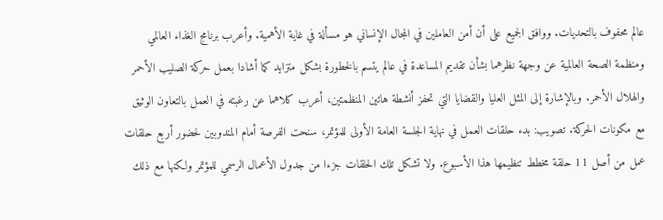عالم محفوف بالتحديات. ووافق الجميع على أن أمن العاملين في المجال الإنساني هو مسألة في غاية الأهمية. وأعرب برنامج الغذاء العالمي ومنظمة الصحة العالمية عن وجهة نظرهما بشأن تقديم المساعدة في عالم يتسم بالخطورة بشكل متزايد كما أشادا بعمل حركة الصليب الأحمر والهلال الأحمر. وبالإشارة إلى المثل العليا والقضايا التي تحفز أنشطة هاتين المنظمتين، أعرب كلاهما عن رغبته في العمل بالتعاون الوثيق مع مكونات الحركة. تصويب: بدء حلقات العمل في نهاية الجلسة العامة الأولى للمؤتمر، سنحت الفرصة أمام المندوبين لحضور أربع حلقات عمل من أصل 11 حلقة مخطط تنظيمها هذا الأسبوع. ولا تشكل تلك الحلقات جزءا من جدول الأعمال الرسمي للمؤتمر ولكنها مع ذلك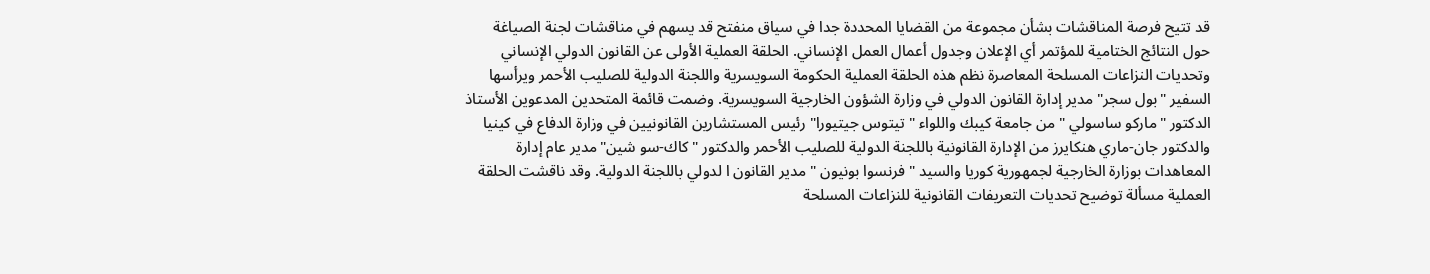قد تتيح فرصة المناقشات بشأن مجموعة من القضايا المحددة جدا في سياق منفتح قد يسهم في مناقشات لجنة الصياغة حول النتائج الختامية للمؤتمر أي الإعلان وجدول أعمال العمل الإنساني. الحلقة العملية الأولى عن القانون الدولي الإنساني وتحديات النزاعات المسلحة المعاصرة نظم هذه الحلقة العملية الحكومة السويسرية واللجنة الدولية للصليب الأحمر ويرأسها السفير "بول سجر" مدير إدارة القانون الدولي في وزارة الشؤون الخارجية السويسرية. وضمت قائمة المتحدين المدعوين الأستاذ الدكتور "ماركو ساسولي " من جامعة كيبك واللواء "تيتوس جيتيورا" رئيس المستشارين القانونيين في وزارة الدفاع في كينيا والدكتور جان-ماري هنكايرز من الإدارة القانونية باللجنة الدولية للصليب الأحمر والدكتور "كاك-سو شين"مدير عام إدارة المعاهدات بوزارة الخارجية لجمهورية كوريا والسيد "فرنسوا بونيون " مدير القانون ا لدولي باللجنة الدولية. وقد ناقشت الحلقة العملية مسألة توضيح تحديات التعريفات القانونية للنزاعات المسلحة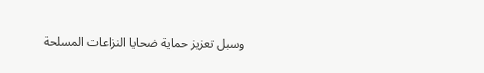وسبل تعزيز حماية ضحايا النزاعات المسلحة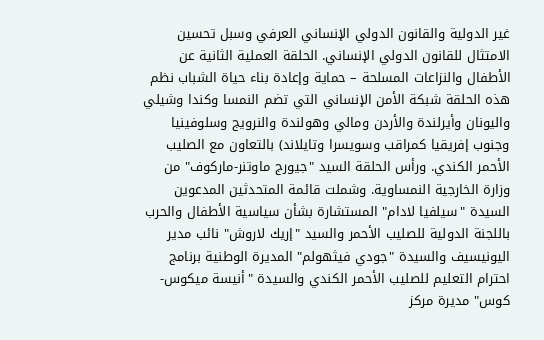غير الدولية والقانون الدولي الإنساني العرفي وسبل تحسين الامتثال للقانون الدولي الإنساني. الحلقة العملية الثانية عن الأطفال والنزاعات المسلحة – حماية وإعادة بناء حياة الشباب نظم هذه الحلقة شبكة الأمن الإنساني التي تضم النمسا وكندا وشيلي واليونان وأيرلندة والأردن ومالي وهولندة والنرويج وسلوفينيا وجنوب إفريقيا كمراقب وسويسرا وتايلاند) بالتعاون مع الصليب الأحمر الكندي. ورأس الحلقة السيد "جيورج ماوتنر-ماركوف" من وزارة الخارجية النمساوية. وشملت قائمة المتحدثين المدعوين السيدة "سيلفيا لادام" المستشارة بشأن سياسية الأطفال والحرب باللجنة الدولية للصليب الأحمر والسيد "إريك لاروش" نائب مدير اليونيسيف والسيدة "جودي فيثهولم" المديرة الوطنية برنامج احترام التعليم للصليب الأحمر الكندي والسيدة "أنيسة ميكوس-كوس" مديرة مركز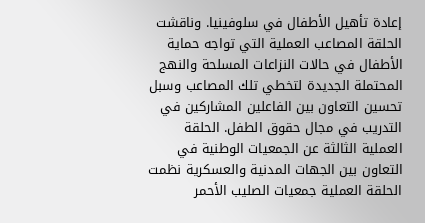إعادة تأهيل الأطفال في سلوفينيا. وناقشت الحلقة المصاعب العملية التي تواجه حماية الأطفال في حالات النزاعات المسلحة والنهج المحتملة الجديدة لتخطي تلك المصاعب وسبل تحسين التعاون بين الفاعلين المشاركين في التدريب في مجال حقوق الطفل. الحلقة العملية الثالثة عن الجمعيات الوطنية في التعاون بين الجهات المدنية والعسكرية نظمت الحلقة العملية جمعيات الصليب الأحمر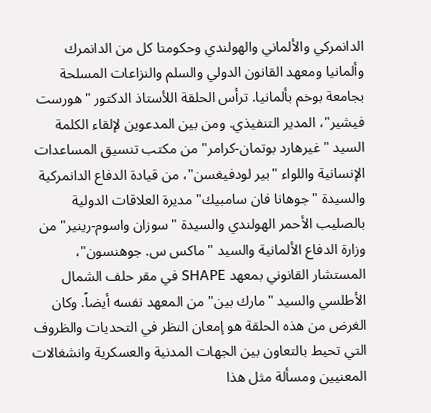الدانمركي والألماني والهولندي وحكومتا كل من الدانمرك وألمانيا ومعهد القانون الدولي والسلم والنزاعات المسلحة بجامعة بوخم بألمانيا. ترأس الحلقة اللأستاذ الدكتور "هورست فيشير"، المدير التنفيذي. ومن بين المدعوين لإلقاء الكلمة السيد "غيرهارد بوتمان-كرامر" من مكتب تنسيق المساعدات الإنسانية واللواء "بير لودفيغسن"، من قيادة الدفاع الدانمركية والسيدة "جوهانا فان سامبيك" مديرة العلاقات الدولية بالصليب الأحمر الهولندي والسيدة "سوزان واسوم-رينير" من وزارة الدفاع الألمانية والسيد "ماكس س. جوهنسون"، المستشار القانوني بمعهد SHAPE في مقر حلف الشمال الأطلسي والسيد "مارك بين" من المعهد نفسه أيضاً. وكان الغرض من هذه الحلقة هو إمعان النظر في التحديات والظروف التي تحيط بالتعاون بين الجهات المدنية والعسكرية وانشغالات المعنيين ومسألة مثل هذا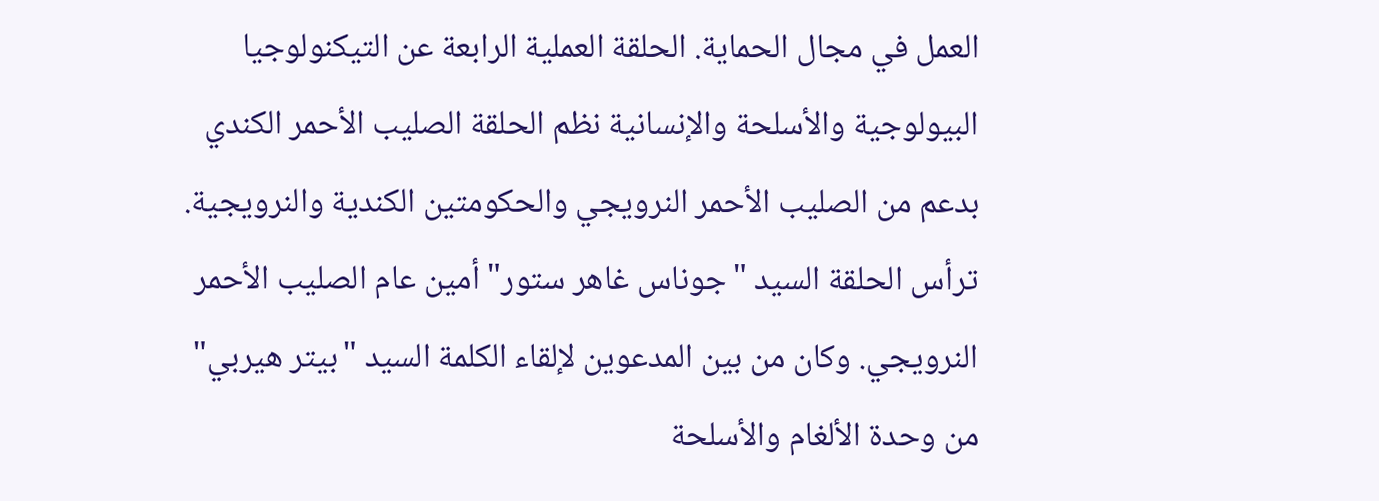العمل في مجال الحماية. الحلقة العملية الرابعة عن التيكنولوجيا البيولوجية والأسلحة والإنسانية نظم الحلقة الصليب الأحمر الكندي بدعم من الصليب الأحمر النرويجي والحكومتين الكندية والنرويجية. ترأس الحلقة السيد "جوناس غاهر ستور" أمين عام الصليب الأحمر النرويجي. وكان من بين المدعوين لإلقاء الكلمة السيد "بيتر هيربي" من وحدة الألغام والأسلحة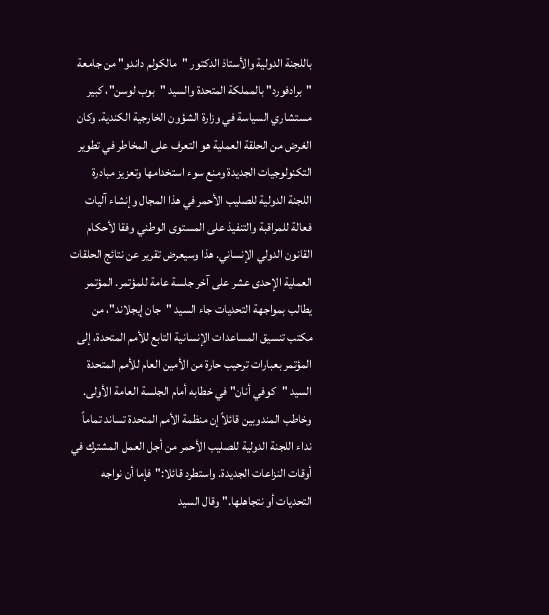باللجنة الدولية والأستاذ الدكتور "مالكولم داندو" من جامعة "برادفورد" بالمملكة المتحدة والسيد "بوب لوسن"، كبير مستشاري السياسة في وزارة الشؤون الخارجية الكندية. وكان الغرض من الحلقة العملية هو التعرف على المخاطر في تطوير التكنولوجيات الجديدة ومنع سوء استخدامها وتعزيز مبادرة اللجنة الدولية للصليب الأحمر في هذا المجال وإنشاء آليات فعالة للمراقبة والتنفيذ على المستوى الوطني وفقا لأحكام القانون الدولي الإنساني. هذا وسيعرض تقرير عن نتائج الحلقات العملية الإحدى عشر على آخر جلسة عامة للمؤتمر. المؤتمر يطالب بمواجهة التحديات جاء السيد "جان إيجلاند"، من مكتب تنسيق المساعدات الإنسانية التابع للأمم المتحدة، إلى المؤتمر بعبارات ترحيب حارة من الأمين العام للأمم المتحدة السيد "كوفي أنان" في خطابه أمام الجلسة العامة الأولى. وخاطب المندوبين قائلاً إن منظمة الأمم المتحدة تساند تماماً نداء اللجنة الدولية للصليب الأحمر من أجل العمل المشترك في أوقات النزاعات الجديدة. واستطرد قائلا:"فإما أن نواجه التحديات أو نتجاهلها." وقال السيد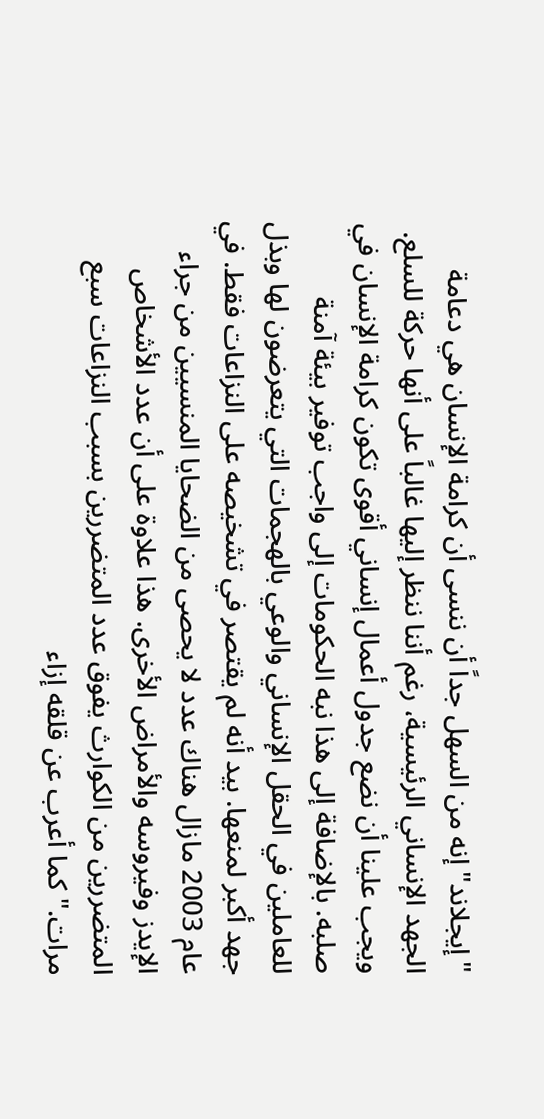"إيجلاند" إنه من السهل جداً أن ننسى أن كرامة الإنسان هي دعامة الجهد الإنساني الرئيسية، رغم أننا ننظر إليها غالباً على أنها حركة للسلع. ويجب علينا أن نضع جدول أعمال إنساني أقوى تكون كرامة الإنسان في صلبه. بالإضافة إلى هذا نبه الحكومات إلى واجب توفير بيئة آمنة للعاملين في الحقل الإنساني والوعي بالهجمات التي يتعرضون لها وبذل جهد أكبر لمنعها. بيد أنه لم يقتصر في تشخيصه على النزاعات فقط. في عام 2003 مازال هناك عدد لا يحصى من الضحايا المنسيين من جراء الإيدز وفيروسه والأمراض الأخرى. هذا علاوة على أن عدد الأشخاص المتضررين من الكوارث يفوق عدد المتضررين بسبب النزاعات سبع مرات." كما أعرب عن قلقه إزاء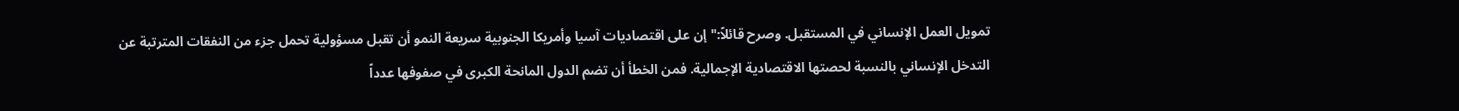تمويل العمل الإنساني في المستقبل. وصرح قائلاً:"إن على اقتصاديات آسيا وأمريكا الجنوبية سريعة النمو أن تقبل مسؤولية تحمل جزء من النفقات المترتبة عن التدخل الإنساني بالنسبة لحصتها الاقتصادية الإجمالية. فمن الخطأ أن تضم الدول المانحة الكبرى في صفوفها عدداً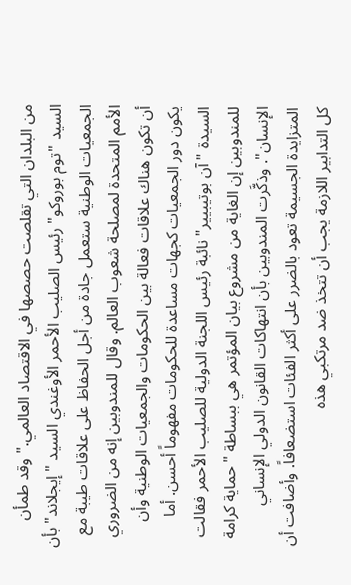من البلدان التي تقلصت حصصها في الاقتصاد العالمي." وقد طمأن السيد "توم بوروكو" رئيس الصليب الأحمر الأوغندي السيد "إيجلاند" بأن الجمعيات الوطنية ستعمل جادة من أجل الحفاظ على علاقات طيبة مع الأمم المتحدة لمصلحة شعوب العالم. وقال للمندوبين إنه من الضروري أن تكون هناك علاقات فعالة بين الحكومات والجمعيات الوطنية وأن يكون دور الجمعيات كجهات مساعدة للحكومات مفهوماً أحسن. أما السيدة "آن بوتيبيير" نائبة رئيس اللجنة الدولية للصليب الأحمر فقالت للمندوبين إن الغاية من مشروع بيان المؤتمر هي ببساطة "حماية كرامة الإنسان". وذكَّرت المندوبين بأن انتهاكات القانون الدولي الإنساني المتزايدة الجسيمة تعود بالضرر على أكثر الفئات استضعافاً. وأضافت أن كل التدابير اللازمة يجب أن تتخذ ضد مرتكبي هذه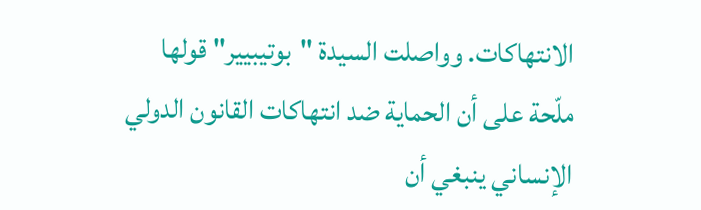الانتهاكات. وواصلت السيدة "بوتيبيير" قولها ملّحة على أن الحماية ضد انتهاكات القانون الدولي الإنساني ينبغي أن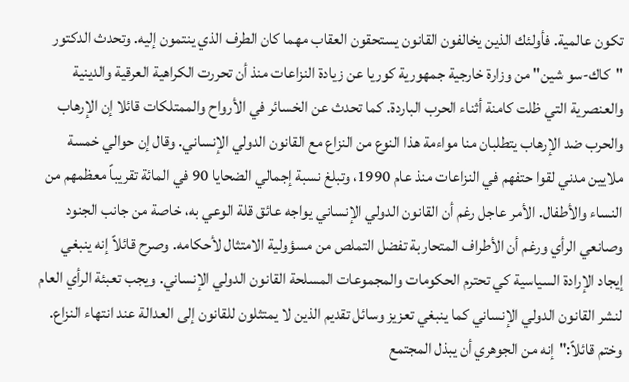تكون عالمية. فأولئك الذين يخالفون القانون يستحقون العقاب مهما كان الطرف الذي ينتمون إليه. وتحدث الدكتور "كاك-سو شين" من وزارة خارجية جمهورية كوريا عن زيادة النزاعات منذ أن تحررت الكراهية العرقية والدينية والعنصرية التي ظلت كامنة أثناء الحرب الباردة. كما تحدث عن الخسائر في الأرواح والممتلكات قائلا إن الإرهاب والحرب ضد الإرهاب يتطلبان منا مواءمة هذا النوع من النزاع مع القانون الدولي الإنساني. وقال إن حوالي خمسة ملايين مدني لقوا حتفهم في النزاعات منذ عام 1990، وتبلغ نسبة إجمالي الضحايا 90 في المائة تقريباً معظمهم من النساء والأطفال. الأمر عاجل رغم أن القانون الدولي الإنساني يواجه عائق قلة الوعي به، خاصة من جانب الجنود وصانعي الرأي ورغم أن الأطراف المتحاربة تفضل التملص من مسؤولية الامتثال لأحكامه. وصرح قائلاً إنه ينبغي إيجاد الإرادة السياسية كي تحترم الحكومات والمجموعات المسلحة القانون الدولي الإنساني. ويجب تعبئة الرأي العام لنشر القانون الدولي الإنساني كما ينبغي تعزيز وسائل تقديم الذين لا يمتثلون للقانون إلى العدالة عند انتهاء النزاع. وختم قائلاً:"إنه من الجوهري أن يبذل المجتمع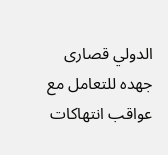الدولي قصارى جهده للتعامل مع عواقب انتهاكات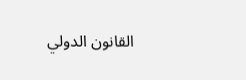القانون الدولي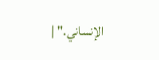الإنساني." |